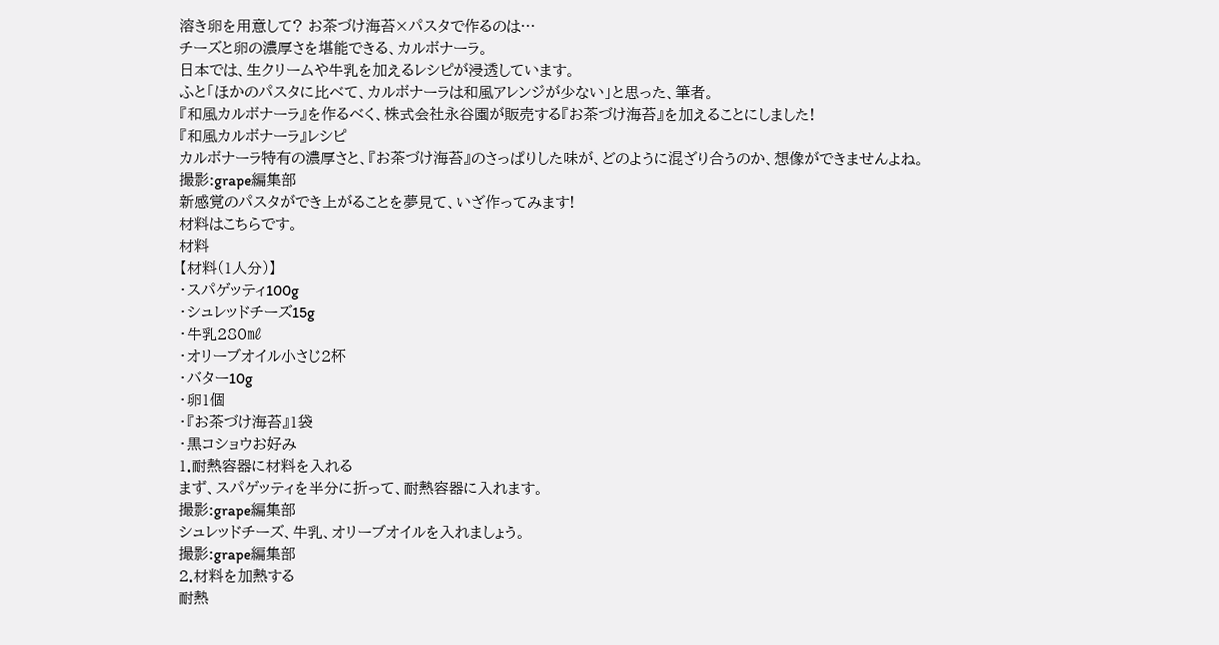溶き卵を用意して? お茶づけ海苔×パスタで作るのは…
チーズと卵の濃厚さを堪能できる、カルボナーラ。
日本では、生クリームや牛乳を加えるレシピが浸透しています。
ふと「ほかのパスタに比べて、カルボナーラは和風アレンジが少ない」と思った、筆者。
『和風カルボナーラ』を作るべく、株式会社永谷園が販売する『お茶づけ海苔』を加えることにしました!
『和風カルボナーラ』レシピ
カルボナーラ特有の濃厚さと、『お茶づけ海苔』のさっぱりした味が、どのように混ざり合うのか、想像ができませんよね。
撮影:grape編集部
新感覚のパスタができ上がることを夢見て、いざ作ってみます!
材料はこちらです。
材料
【材料(1人分)】
・スパゲッティ100g
・シュレッドチーズ15g
・牛乳280㎖
・オリーブオイル小さじ2杯
・バター10g
・卵1個
・『お茶づけ海苔』1袋
・黒コショウお好み
1.耐熱容器に材料を入れる
まず、スパゲッティを半分に折って、耐熱容器に入れます。
撮影:grape編集部
シュレッドチーズ、牛乳、オリーブオイルを入れましょう。
撮影:grape編集部
2.材料を加熱する
耐熱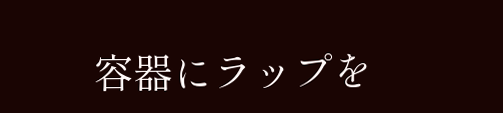容器にラップを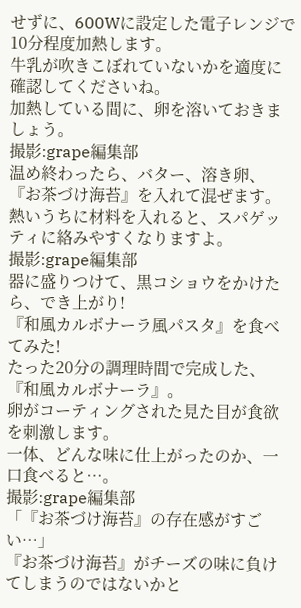せずに、600Wに設定した電子レンジで10分程度加熱します。
牛乳が吹きこぼれていないかを適度に確認してくださいね。
加熱している間に、卵を溶いておきましょう。
撮影:grape編集部
温め終わったら、バター、溶き卵、『お茶づけ海苔』を入れて混ぜます。
熱いうちに材料を入れると、スパゲッティに絡みやすくなりますよ。
撮影:grape編集部
器に盛りつけて、黒コショウをかけたら、でき上がり!
『和風カルボナーラ風パスタ』を食べてみた!
たった20分の調理時間で完成した、『和風カルボナーラ』。
卵がコーティングされた見た目が食欲を刺激します。
一体、どんな味に仕上がったのか、一口食べると…。
撮影:grape編集部
「『お茶づけ海苔』の存在感がすごい…」
『お茶づけ海苔』がチーズの味に負けてしまうのではないかと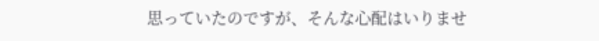思っていたのですが、そんな心配はいりませ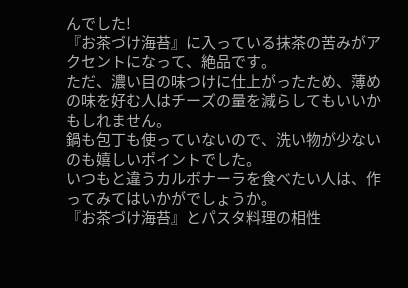んでした!
『お茶づけ海苔』に入っている抹茶の苦みがアクセントになって、絶品です。
ただ、濃い目の味つけに仕上がったため、薄めの味を好む人はチーズの量を減らしてもいいかもしれません。
鍋も包丁も使っていないので、洗い物が少ないのも嬉しいポイントでした。
いつもと違うカルボナーラを食べたい人は、作ってみてはいかがでしょうか。
『お茶づけ海苔』とパスタ料理の相性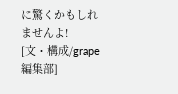に驚くかもしれませんよ!
[文・構成/grape編集部]